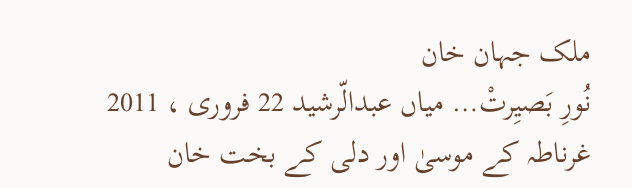ملک جہان خان
نُورِ بَصیِرتْ… میاں عبدالّرشید 22 فروری ، 2011
غرناطہ کے موسیٰ اور دلی کے بخت خان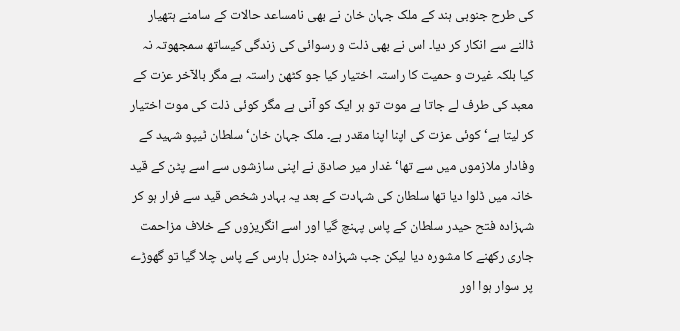کی طرح جنوبی ہند کے ملک جہان خان نے بھی نامساعد حالات کے سامنے ہتھیار ڈالنے سے انکار کر دیا۔ اس نے بھی ذلت و رسوائی کی زندگی کیساتھ سمجھوتہ نہ کیا بلکہ غیرت و حمیت کا راستہ اختیار کیا جو کٹھن راستہ ہے مگر بالآخر عزت کے معبد کی طرف لے جاتا ہے موت تو ہر ایک کو آنی ہے مگر کوئی ذلت کی موت اختیار کر لیتا ہے‘ کوئی عزت کی اپنا اپنا مقدر ہے۔ ملک جہان خان‘ سلطان ٹیپو شہید کے وفادار ملازموں میں سے تھا‘ غدار میر صادق نے اپنی سازشوں سے اسے پٹن کے قید خانہ میں ڈلوا دیا تھا سلطان کی شہادت کے بعد یہ بہادر شخص قید سے فرار ہو کر شہزادہ فتح حیدر سلطان کے پاس پہنچ گیا اور اسے انگریزوں کے خلاف مزاحمت جاری رکھنے کا مشورہ دیا لیکن جب شہزادہ جنرل ہارس کے پاس چلا گیا تو گھوڑے پر سوار ہوا اور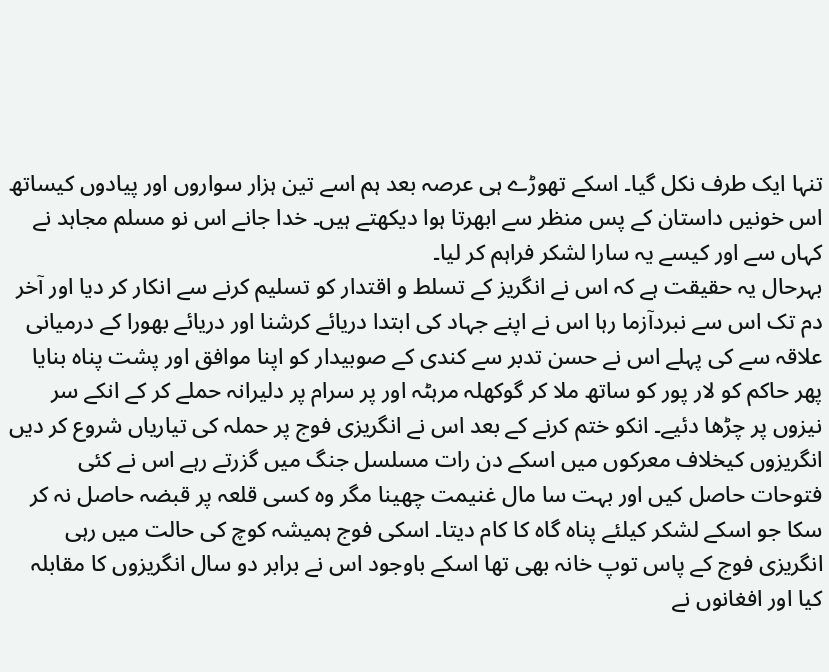تنہا ایک طرف نکل گیا۔ اسکے تھوڑے ہی عرصہ بعد ہم اسے تین ہزار سواروں اور پیادوں کیساتھ اس خونیں داستان کے پس منظر سے ابھرتا ہوا دیکھتے ہیں۔ خدا جانے اس نو مسلم مجاہد نے کہاں سے اور کیسے یہ سارا لشکر فراہم کر لیا۔
بہرحال یہ حقیقت ہے کہ اس نے انگریز کے تسلط و اقتدار کو تسلیم کرنے سے انکار کر دیا اور آخر دم تک اس سے نبردآزما رہا اس نے اپنے جہاد کی ابتدا دریائے کرشنا اور دریائے بھورا کے درمیانی علاقہ سے کی پہلے اس نے حسن تدبر سے کندی کے صوبیدار کو اپنا موافق اور پشت پناہ بنایا پھر حاکم کو لار پور کو ساتھ ملا کر گوکھلہ مرہٹہ اور پر سرام پر دلیرانہ حملے کر کے انکے سر نیزوں پر چڑھا دئیے۔ انکو ختم کرنے کے بعد اس نے انگریزی فوج پر حملہ کی تیاریاں شروع کر دیں انگریزوں کیخلاف معرکوں میں اسکے دن رات مسلسل جنگ میں گزرتے رہے اس نے کئی فتوحات حاصل کیں اور بہت سا مال غنیمت چھینا مگر وہ کسی قلعہ پر قبضہ حاصل نہ کر سکا جو اسکے لشکر کیلئے پناہ گاہ کا کام دیتا۔ اسکی فوج ہمیشہ کوچ کی حالت میں رہی انگریزی فوج کے پاس توپ خانہ بھی تھا اسکے باوجود اس نے برابر دو سال انگریزوں کا مقابلہ کیا اور افغانوں نے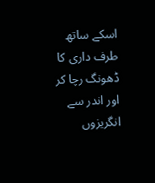اسکے ساتھ طرف داری کا ڈھونگ رچا کر اور اندر سے انگریزوں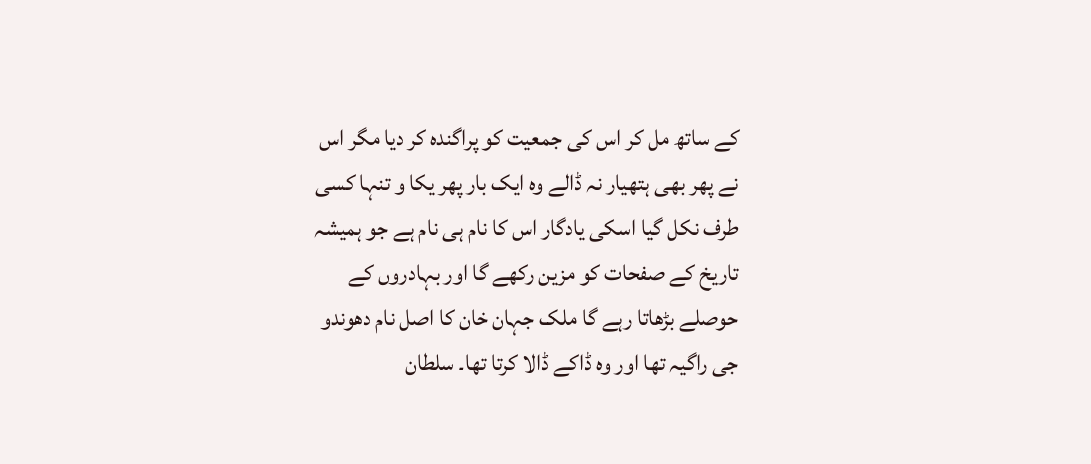کے ساتھ مل کر اس کی جمعیت کو پراگندہ کر دیا مگر اس نے پھر بھی ہتھیار نہ ڈالے وہ ایک بار پھر یکا و تنہا کسی طرف نکل گیا اسکی یادگار اس کا نام ہی نام ہے جو ہمیشہ تاریخ کے صفحات کو مزین رکھے گا اور بہادروں کے حوصلے بڑھاتا رہے گا ملک جہان خان کا اصل نام دھوندو جی راگیہ تھا اور وہ ڈاکے ڈالا کرتا تھا۔ سلطان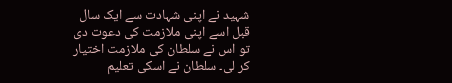شہید نے اپنی شہادت سے ایک سال قبل اسے اپنی ملازمت کی دعوت دی تو اس نے سلطان کی ملازمت اختیار کر لی۔ سلطان نے اسکی تعلیم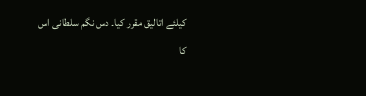کیلئے اتالیق مقرر کیا۔ دس نگم سلطانی اس کا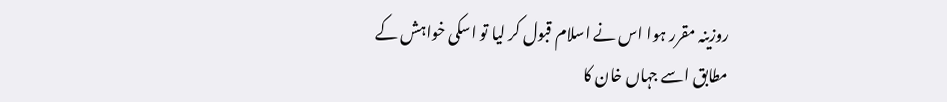روزینہ مقرر ہوا اس نے اسلام قبول کر لیا تو اسکی خواہش کے مطابق اسے جہاں خان کا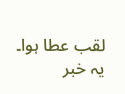لقب عطا ہوا۔
یہ خبر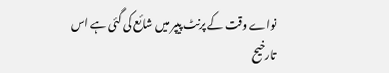نواے وقت کے پرنٹ پیپر میں شائع کی گئی ہے اس تارخیح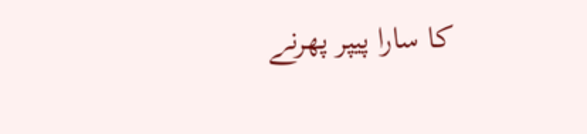کا سارا پیپر پھرنے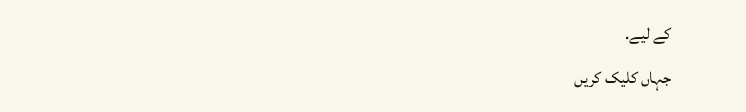کے لیے.
جہاں کلیک کریں